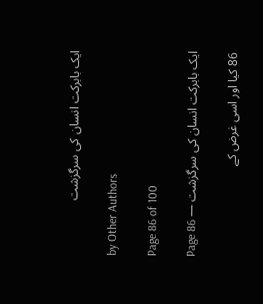ایک بابرکت انسان کی سرگزشت

by Other Authors

Page 86 of 100

ایک بابرکت انسان کی سرگزشت — Page 86

86 کیا اور اسی غرض کے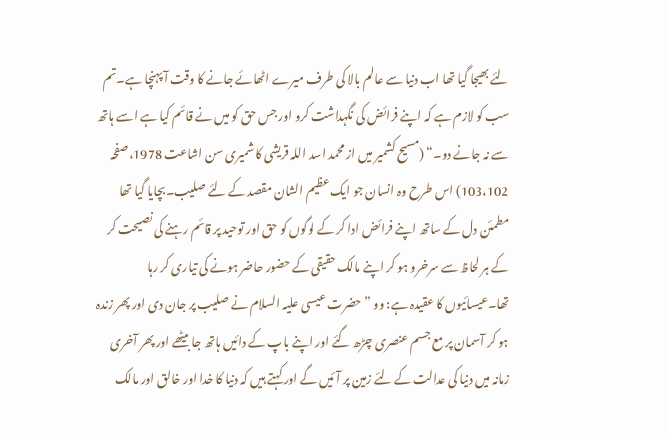لئے بھیجا گیا تھا اب دنیا سے عالم بالا کی طرف میرے اٹھائے جانے کا وقت آ پہنچا ہے۔تم سب کو لازم ہے کہ اپنے فرائض کی نگہداشت کرو اور جس حق کو میں نے قائم کیا ہے اسے ہاتھ سے نہ جانے دو۔“ (مسیح کشمیر میں از محمد اسد اللہ قریشی کا شمیری سن اشاعت 1978،صفحہ 103،102) اس طرح وہ انسان جو ایک عظیم الشان مقصد کے لئے صلیب۔بچایا گیا تھا مطمئن دل کے ساتھ اپنے فرائض ادا کر کے لوگوں کو حق اور توحید پر قائم رہنے کی نصیحت کر کے ہر لحاظ سے سرخرو ہو کر اپنے مالک حقیقی کے حضور حاضر ہونے کی تیاری کر رہا تھا۔عیسائیوں کا عقیدہ ہے: وو ” حضرت عیسی علیہ السلام نے صلیب پر جان دی اور پھر زندہ ہو کر آسمان پر مع جسم عنصری چڑھ گئے اور اپنے باپ کے دائیں ہاتھ جا بیٹھے اور پھر آخری زمانہ میں دنیا کی عدالت کے لئے زمین پر آئیں گے اور کہتے ہیں کہ دنیا کا خدا اور خالق اور مالک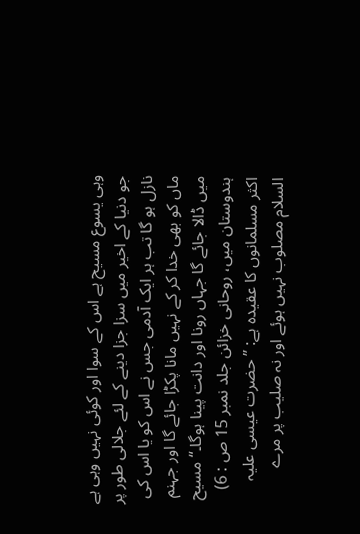وہی یسوع مسیح ہے اس کے سوا اور کوئی نہیں وہی ہے جو دنیا کے اخیر میں سزا جزا دینے کے لئے جلالی طور پر نازل ہو گا تب ہر ایک آدمی جس نے اس کو یا اس کی ماں کو بھی خدا کر کے نہیں مانا پکڑا جائے گا اور جہنم میں ڈالا جائے گا جہاں رونا اور دانت پینا ہوگا۔“ مسیح ہندوستان میں، روحانی خزائن جلد نمبر 15 ص : 6) اکثر مسلمانوں کا عقیدہ ہے: ”حضرت عیسی علیہ السلام مصلوب نہیں ہوئے اور نہ صلیب پر مرے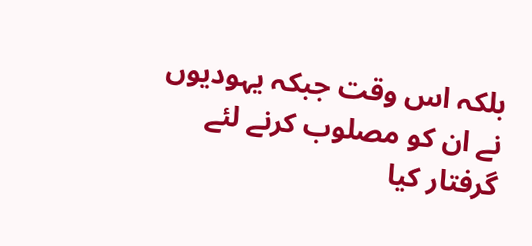بلکہ اس وقت جبکہ یہودیوں نے ان کو مصلوب کرنے لئے گرفتار کیا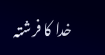خدا کا فرشتہ